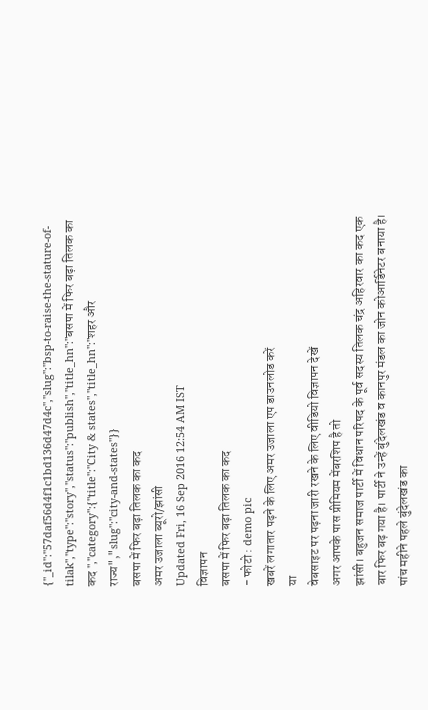{"_id":"57daf56d4f1c1bd136d47d4c","slug":"bsp-to-raise-the-stature-of-tilak","type":"story","status":"publish","title_hn":"बसपा में फिर बढ़ा तिलक का कद ","category":{"title":"City & states","title_hn":"शहर और राज्य","slug":"city-and-states"}}
बसपा में फिर बढ़ा तिलक का कद
अमर उजाला ब्यूरो/झांसी
Updated Fri, 16 Sep 2016 12:54 AM IST
विज्ञापन
बसपा में फिर बढ़ा तिलक का कद
- फोटो : demo pic
खबरें लगातार पढ़ने के लिए अमर उजाला एप डाउनलोड करें
या
वेबसाइट पर पढ़ना जारी रखने के लिए वीडियो विज्ञापन देखें
अगर आपके पास प्रीमियम मेंबरशिप है तो
झांसी। बहुजन समाज पार्टी में विधान परिषद के पूर्व सदस्य तिलक चंद्र अहिरवार का कद एक बार फिर बढ़ गया है। पार्टी ने उन्हें बुंदेलखंड व कानपुर मंडल का जोन कोआर्डिनेटर बनाया है। पांच महीने पहले बुंदेलखंड का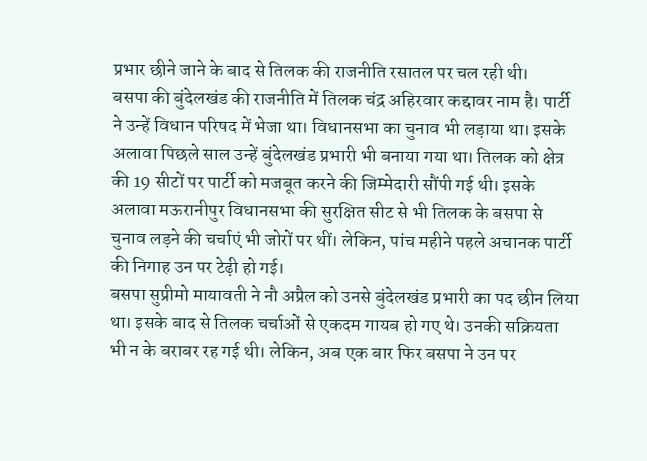प्रभार छीने जाने के बाद से तिलक की राजनीति रसातल पर चल रही थी।
बसपा की बुंदेलखंड की राजनीति में तिलक चंद्र अहिरवार कद्दावर नाम है। पार्टी ने उन्हें विधान परिषद में भेजा था। विधानसभा का चुनाव भी लड़ाया था। इसके अलावा पिछले साल उन्हें बुंदेलखंड प्रभारी भी बनाया गया था। तिलक को क्षेत्र की 19 सीटों पर पार्टी को मजबूत करने की जिम्मेदारी सौंपी गई थी। इसके अलावा मऊरानीपुर विधानसभा की सुरक्षित सीट से भी तिलक के बसपा से चुनाव लड़ने की चर्चाएं भी जोरों पर थीं। लेकिन, पांच महीने पहले अचानक पार्टी की निगाह उन पर टेढ़ी हो गई।
बसपा सुप्रीमो मायावती ने नौ अप्रैल को उनसे बुंदेलखंड प्रभारी का पद छीन लिया था। इसके बाद से तिलक चर्चाओं से एकदम गायब हो गए थे। उनकी सक्रियता भी न के बराबर रह गई थी। लेकिन, अब एक बार फिर बसपा ने उन पर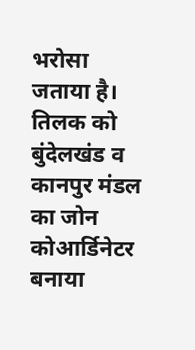भरोसा जताया है। तिलक को बुंदेलखंड व कानपुर मंडल का जोन कोआर्डिनेटर बनाया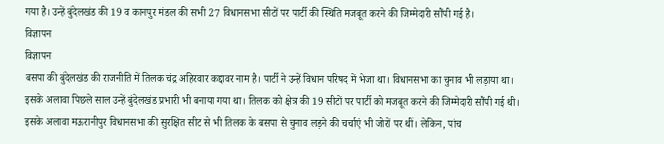गया है। उन्हें बुंदेलखंड की 19 व कानपुर मंडल की सभी 27 विधानसभा सीटों पर पार्टी की स्थिति मजबूत करने की जिम्मेदारी सौंपी गई है।
विज्ञापन
विज्ञापन
बसपा की बुंदेलखंड की राजनीति में तिलक चंद्र अहिरवार कद्दावर नाम है। पार्टी ने उन्हें विधान परिषद में भेजा था। विधानसभा का चुनाव भी लड़ाया था। इसके अलावा पिछले साल उन्हें बुंदेलखंड प्रभारी भी बनाया गया था। तिलक को क्षेत्र की 19 सीटों पर पार्टी को मजबूत करने की जिम्मेदारी सौंपी गई थी। इसके अलावा मऊरानीपुर विधानसभा की सुरक्षित सीट से भी तिलक के बसपा से चुनाव लड़ने की चर्चाएं भी जोरों पर थीं। लेकिन, पांच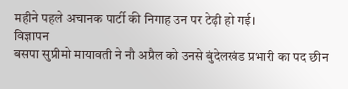महीने पहले अचानक पार्टी की निगाह उन पर टेढ़ी हो गई।
विज्ञापन
बसपा सुप्रीमो मायावती ने नौ अप्रैल को उनसे बुंदेलखंड प्रभारी का पद छीन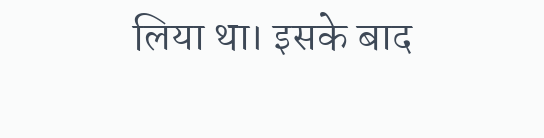लिया था। इसके बाद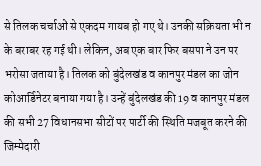से तिलक चर्चाओं से एकदम गायब हो गए थे। उनकी सक्रियता भी न के बराबर रह गई थी। लेकिन, अब एक बार फिर बसपा ने उन पर भरोसा जताया है। तिलक को बुंदेलखंड व कानपुर मंडल का जोन कोआर्डिनेटर बनाया गया है। उन्हें बुंदेलखंड की 19 व कानपुर मंडल की सभी 27 विधानसभा सीटों पर पार्टी की स्थिति मजबूत करने की जिम्मेदारी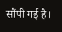सौंपी गई है।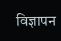विज्ञापन